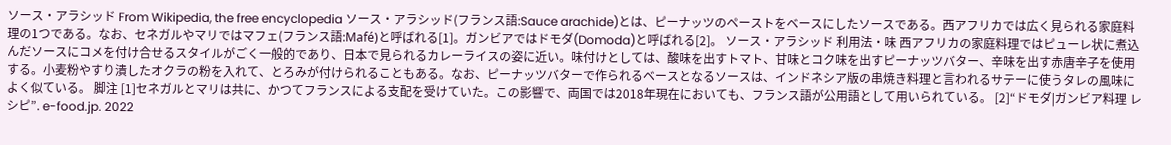ソース・アラシッド From Wikipedia, the free encyclopedia ソース・アラシッド(フランス語:Sauce arachide)とは、ピーナッツのペーストをベースにしたソースである。西アフリカでは広く見られる家庭料理の1つである。なお、セネガルやマリではマフェ(フランス語:Mafé)と呼ばれる[1]。ガンビアではドモダ(Domoda)と呼ばれる[2]。 ソース・アラシッド 利用法・味 西アフリカの家庭料理ではピューレ状に煮込んだソースにコメを付け合せるスタイルがごく一般的であり、日本で見られるカレーライスの姿に近い。味付けとしては、酸味を出すトマト、甘味とコク味を出すピーナッツバター、辛味を出す赤唐辛子を使用する。小麦粉やすり潰したオクラの粉を入れて、とろみが付けられることもある。なお、ピーナッツバターで作られるベースとなるソースは、インドネシア版の串焼き料理と言われるサテーに使うタレの風味によく似ている。 脚注 [1]セネガルとマリは共に、かつてフランスによる支配を受けていた。この影響で、両国では2018年現在においても、フランス語が公用語として用いられている。 [2]“ドモダ|ガンビア料理 レシピ”. e-food.jp. 2022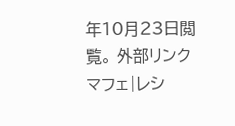年10月23日閲覧。 外部リンク マフェ|レシ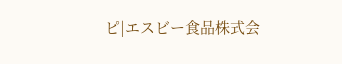ピ|エスビー食品株式会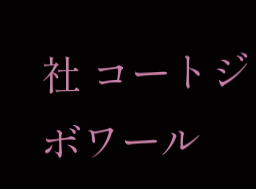社 コートジボワール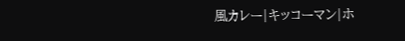風カレー|キッコーマン|ホ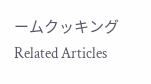ームクッキング Related Articles